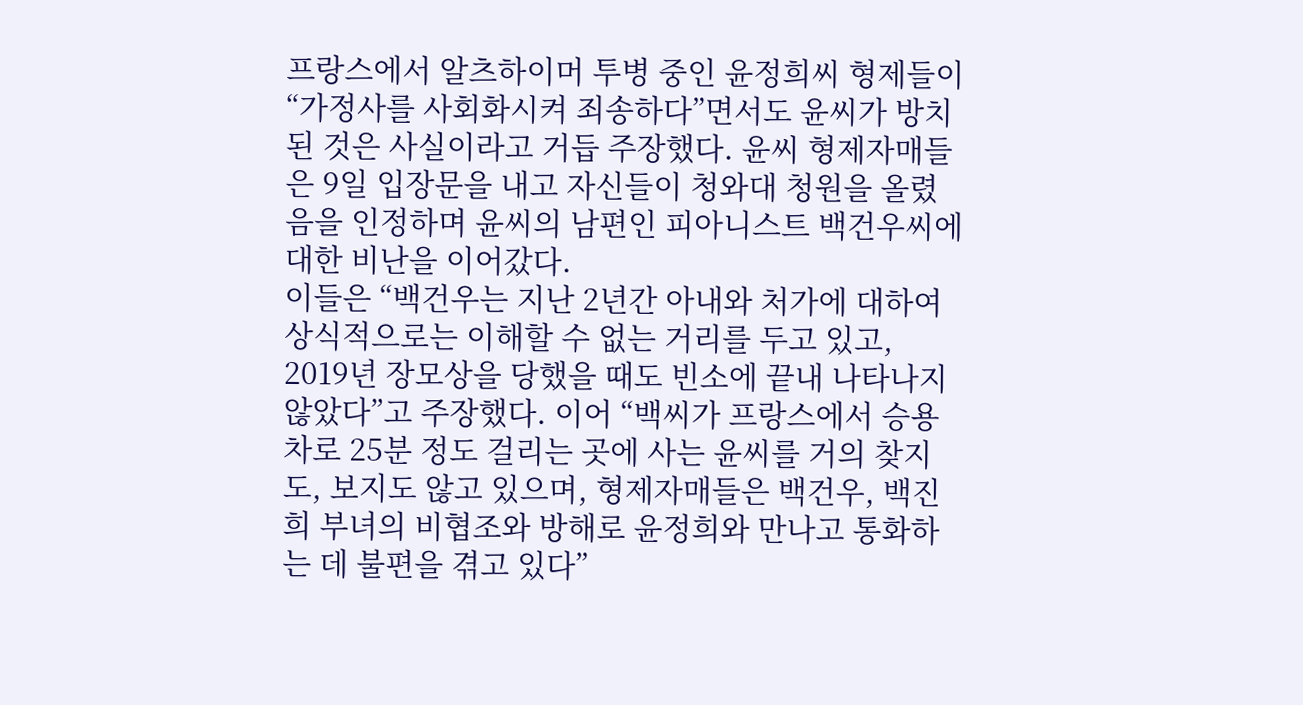프랑스에서 알츠하이머 투병 중인 윤정희씨 형제들이 “가정사를 사회화시켜 죄송하다”면서도 윤씨가 방치된 것은 사실이라고 거듭 주장했다. 윤씨 형제자매들은 9일 입장문을 내고 자신들이 청와대 청원을 올렸음을 인정하며 윤씨의 남편인 피아니스트 백건우씨에 대한 비난을 이어갔다.
이들은 “백건우는 지난 2년간 아내와 처가에 대하여 상식적으로는 이해할 수 없는 거리를 두고 있고, 2019년 장모상을 당했을 때도 빈소에 끝내 나타나지 않았다”고 주장했다. 이어 “백씨가 프랑스에서 승용차로 25분 정도 걸리는 곳에 사는 윤씨를 거의 찾지도, 보지도 않고 있으며, 형제자매들은 백건우, 백진희 부녀의 비협조와 방해로 윤정희와 만나고 통화하는 데 불편을 겪고 있다”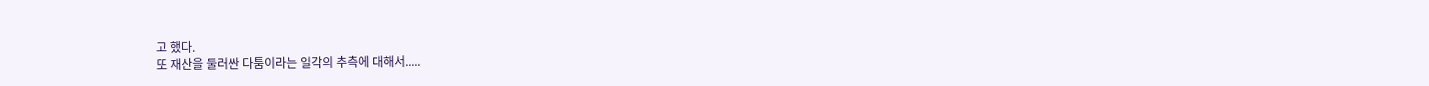고 했다.
또 재산을 둘러싼 다툼이라는 일각의 추측에 대해서.....